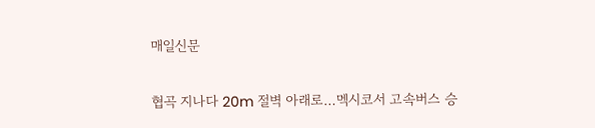매일신문

협곡 지나다 20m 절벽 아래로…멕시코서 고속버스 승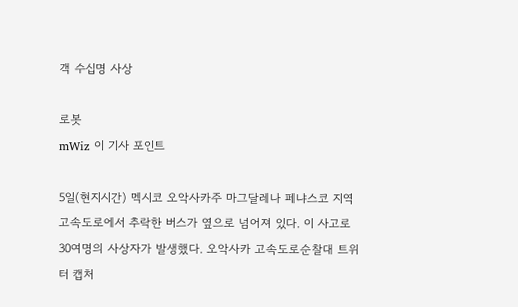객 수십명 사상

로봇
mWiz 이 기사 포인트

5일(현지시간) 멕시코 오악사카주 마그달레나 페냐스코 지역 고속도로에서 추락한 버스가 옆으로 넘어져 있다. 이 사고로 30여명의 사상자가 발생했다. 오악사카 고속도로순찰대 트위터 캡처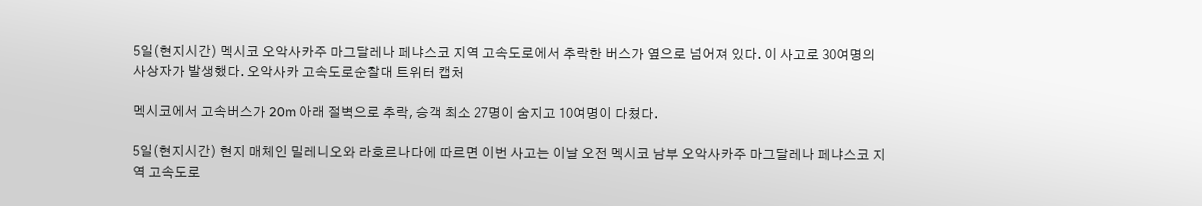5일(현지시간) 멕시코 오악사카주 마그달레나 페냐스코 지역 고속도로에서 추락한 버스가 옆으로 넘어져 있다. 이 사고로 30여명의 사상자가 발생했다. 오악사카 고속도로순찰대 트위터 캡처

멕시코에서 고속버스가 20m 아래 절벽으로 추락, 승객 최소 27명이 숨지고 10여명이 다쳤다.

5일(현지시간) 현지 매체인 밀레니오와 라호르나다에 따르면 이번 사고는 이날 오전 멕시코 남부 오악사카주 마그달레나 페냐스코 지역 고속도로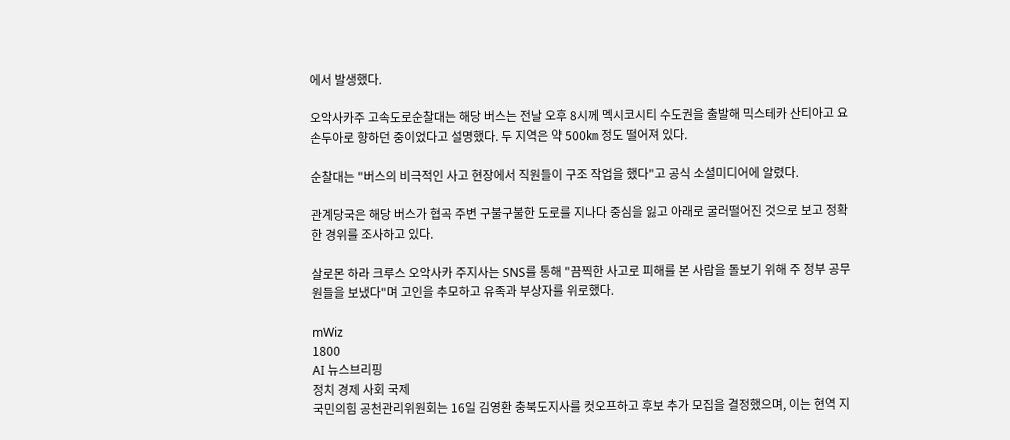에서 발생했다.

오악사카주 고속도로순찰대는 해당 버스는 전날 오후 8시께 멕시코시티 수도권을 출발해 믹스테카 산티아고 요손두아로 향하던 중이었다고 설명했다. 두 지역은 약 500㎞ 정도 떨어져 있다.

순찰대는 "버스의 비극적인 사고 현장에서 직원들이 구조 작업을 했다"고 공식 소셜미디어에 알렸다.

관계당국은 해당 버스가 협곡 주변 구불구불한 도로를 지나다 중심을 잃고 아래로 굴러떨어진 것으로 보고 정확한 경위를 조사하고 있다.

살로몬 하라 크루스 오악사카 주지사는 SNS를 통해 "끔찍한 사고로 피해를 본 사람을 돌보기 위해 주 정부 공무원들을 보냈다"며 고인을 추모하고 유족과 부상자를 위로했다.

mWiz
1800
AI 뉴스브리핑
정치 경제 사회 국제
국민의힘 공천관리위원회는 16일 김영환 충북도지사를 컷오프하고 후보 추가 모집을 결정했으며, 이는 현역 지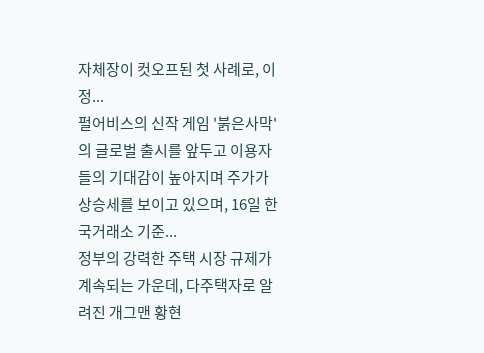자체장이 컷오프된 첫 사례로, 이정...
펄어비스의 신작 게임 '붉은사막'의 글로벌 출시를 앞두고 이용자들의 기대감이 높아지며 주가가 상승세를 보이고 있으며, 16일 한국거래소 기준...
정부의 강력한 주택 시장 규제가 계속되는 가운데, 다주택자로 알려진 개그맨 황현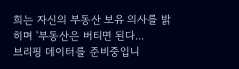희는 자신의 부동산 보유 의사를 밝히며 '부동산은 버티면 된다...
브리핑 데이터를 준비중입니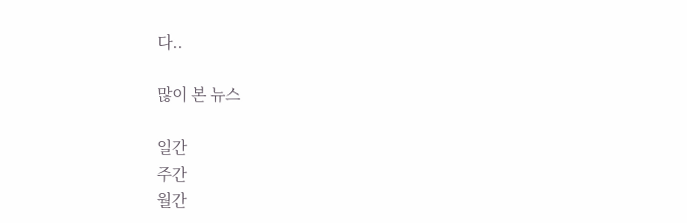다..

많이 본 뉴스

일간
주간
월간